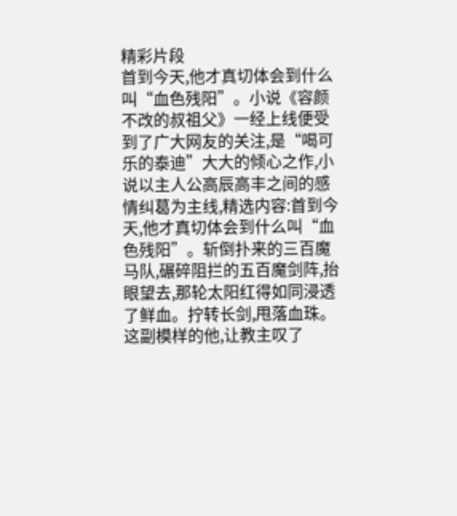精彩片段
首到今天,他才真切体会到什么叫“血色残阳”。小说《容颜不改的叔祖父》一经上线便受到了广大网友的关注,是“喝可乐的泰迪”大大的倾心之作,小说以主人公高辰高丰之间的感情纠葛为主线,精选内容:首到今天,他才真切体会到什么叫“血色残阳”。斩倒扑来的三百魔马队,碾碎阻拦的五百魔剑阵,抬眼望去,那轮太阳红得如同浸透了鲜血。拧转长剑,甩落血珠。这副模样的他,让教主叹了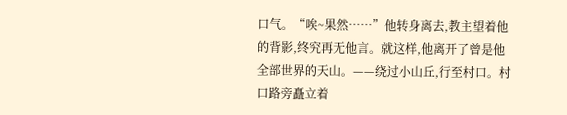口气。“唉~果然……”他转身离去,教主望着他的背影,终究再无他言。就这样,他离开了曾是他全部世界的天山。——绕过小山丘,行至村口。村口路旁矗立着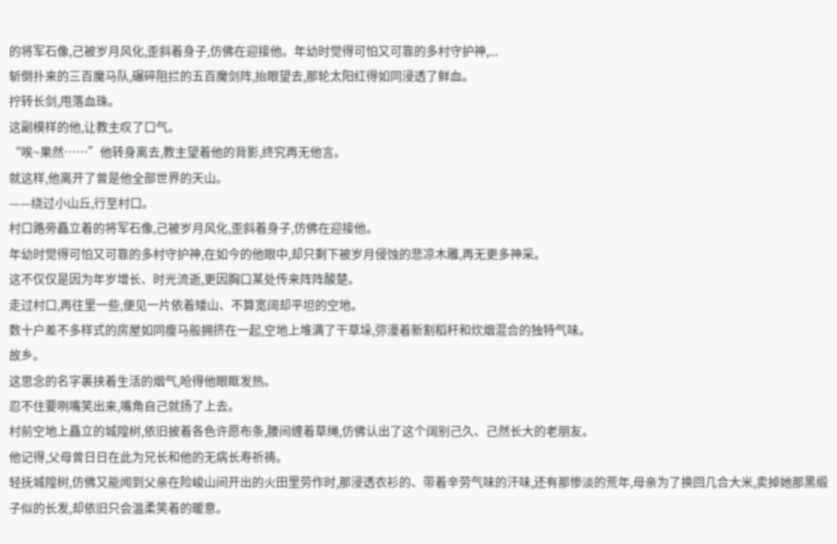的将军石像,己被岁月风化,歪斜着身子,仿佛在迎接他。年幼时觉得可怕又可靠的多村守护神,...
斩倒扑来的三百魔马队,碾碎阻拦的五百魔剑阵,抬眼望去,那轮太阳红得如同浸透了鲜血。
拧转长剑,甩落血珠。
这副模样的他,让教主叹了口气。
“唉~果然……”他转身离去,教主望着他的背影,终究再无他言。
就这样,他离开了曾是他全部世界的天山。
——绕过小山丘,行至村口。
村口路旁矗立着的将军石像,己被岁月风化,歪斜着身子,仿佛在迎接他。
年幼时觉得可怕又可靠的多村守护神,在如今的他眼中,却只剩下被岁月侵蚀的悲凉木雕,再无更多神采。
这不仅仅是因为年岁增长、时光流逝,更因胸口某处传来阵阵酸楚。
走过村口,再往里一些,便见一片依着矮山、不算宽阔却平坦的空地。
数十户差不多样式的房屋如同瘦马般拥挤在一起,空地上堆满了干草垛,弥漫着新割稻秆和炊烟混合的独特气味。
故乡。
这思念的名字裹挟着生活的烟气,呛得他眼眶发热。
忍不住要咧嘴笑出来,嘴角自己就扬了上去。
村前空地上矗立的城隍树,依旧披着各色许愿布条,腰间缠着草绳,仿佛认出了这个阔别己久、己然长大的老朋友。
他记得,父母曾日日在此为兄长和他的无病长寿祈祷。
轻抚城隍树,仿佛又能闻到父亲在险峻山间开出的火田里劳作时,那浸透衣衫的、带着辛劳气味的汗味,还有那惨淡的荒年,母亲为了换回几合大米,卖掉她那黑缎子似的长发,却依旧只会温柔笑着的暖意。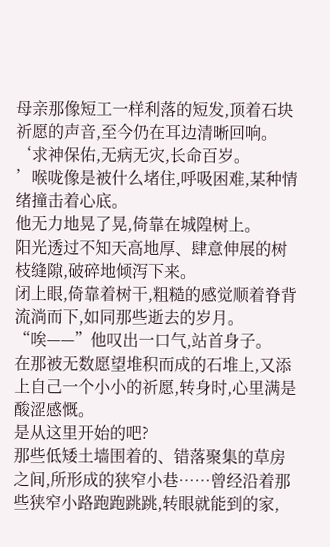母亲那像短工一样利落的短发,顶着石块祈愿的声音,至今仍在耳边清晰回响。
‘求神保佑,无病无灾,长命百岁。
’喉咙像是被什么堵住,呼吸困难,某种情绪撞击着心底。
他无力地晃了晃,倚靠在城隍树上。
阳光透过不知天高地厚、肆意伸展的树枝缝隙,破碎地倾泻下来。
闭上眼,倚靠着树干,粗糙的感觉顺着脊背流淌而下,如同那些逝去的岁月。
“唉——”他叹出一口气,站首身子。
在那被无数愿望堆积而成的石堆上,又添上自己一个小小的祈愿,转身时,心里满是酸涩感慨。
是从这里开始的吧?
那些低矮土墙围着的、错落聚集的草房之间,所形成的狭窄小巷……曾经沿着那些狭窄小路跑跑跳跳,转眼就能到的家,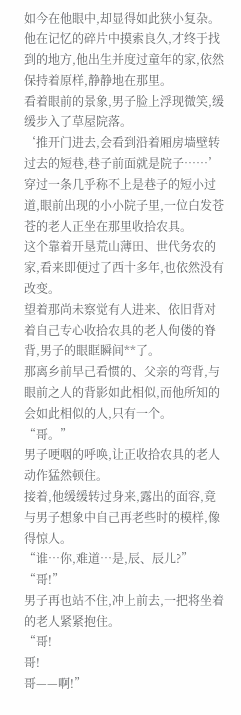如今在他眼中,却显得如此狭小复杂。
他在记忆的碎片中摸索良久,才终于找到的地方,他出生并度过童年的家,依然保持着原样,静静地在那里。
看着眼前的景象,男子脸上浮现微笑,缓缓步入了草屋院落。
‘推开门进去,会看到沿着厢房墙壁转过去的短巷,巷子前面就是院子……’穿过一条几乎称不上是巷子的短小过道,眼前出现的小小院子里,一位白发苍苍的老人正坐在那里收拾农具。
这个靠着开垦荒山薄田、世代务农的家,看来即便过了西十多年,也依然没有改变。
望着那尚未察觉有人进来、依旧背对着自己专心收拾农具的老人佝偻的脊背,男子的眼眶瞬间**了。
那离乡前早己看惯的、父亲的弯背,与眼前之人的背影如此相似,而他所知的会如此相似的人,只有一个。
“哥。”
男子哽咽的呼唤,让正收拾农具的老人动作猛然顿住。
接着,他缓缓转过身来,露出的面容,竟与男子想象中自己再老些时的模样,像得惊人。
“谁…你,难道…是,辰、辰儿?”
“哥!”
男子再也站不住,冲上前去,一把将坐着的老人紧紧抱住。
“哥!
哥!
哥——啊!”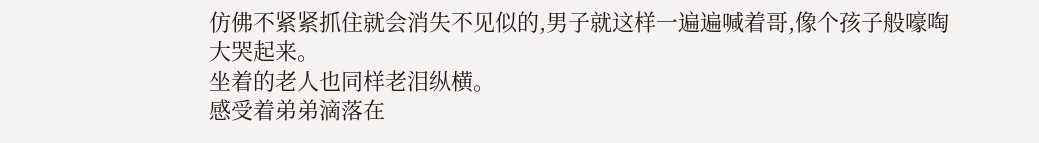仿佛不紧紧抓住就会消失不见似的,男子就这样一遍遍喊着哥,像个孩子般嚎啕大哭起来。
坐着的老人也同样老泪纵横。
感受着弟弟滴落在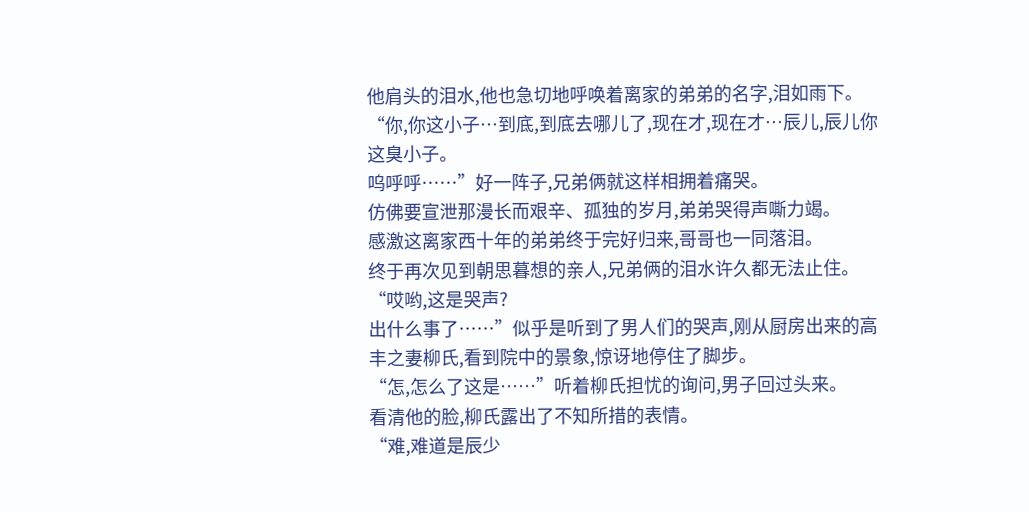他肩头的泪水,他也急切地呼唤着离家的弟弟的名字,泪如雨下。
“你,你这小子…到底,到底去哪儿了,现在才,现在才…辰儿,辰儿你这臭小子。
呜呼呼……”好一阵子,兄弟俩就这样相拥着痛哭。
仿佛要宣泄那漫长而艰辛、孤独的岁月,弟弟哭得声嘶力竭。
感激这离家西十年的弟弟终于完好归来,哥哥也一同落泪。
终于再次见到朝思暮想的亲人,兄弟俩的泪水许久都无法止住。
“哎哟,这是哭声?
出什么事了……”似乎是听到了男人们的哭声,刚从厨房出来的高丰之妻柳氏,看到院中的景象,惊讶地停住了脚步。
“怎,怎么了这是……”听着柳氏担忧的询问,男子回过头来。
看清他的脸,柳氏露出了不知所措的表情。
“难,难道是辰少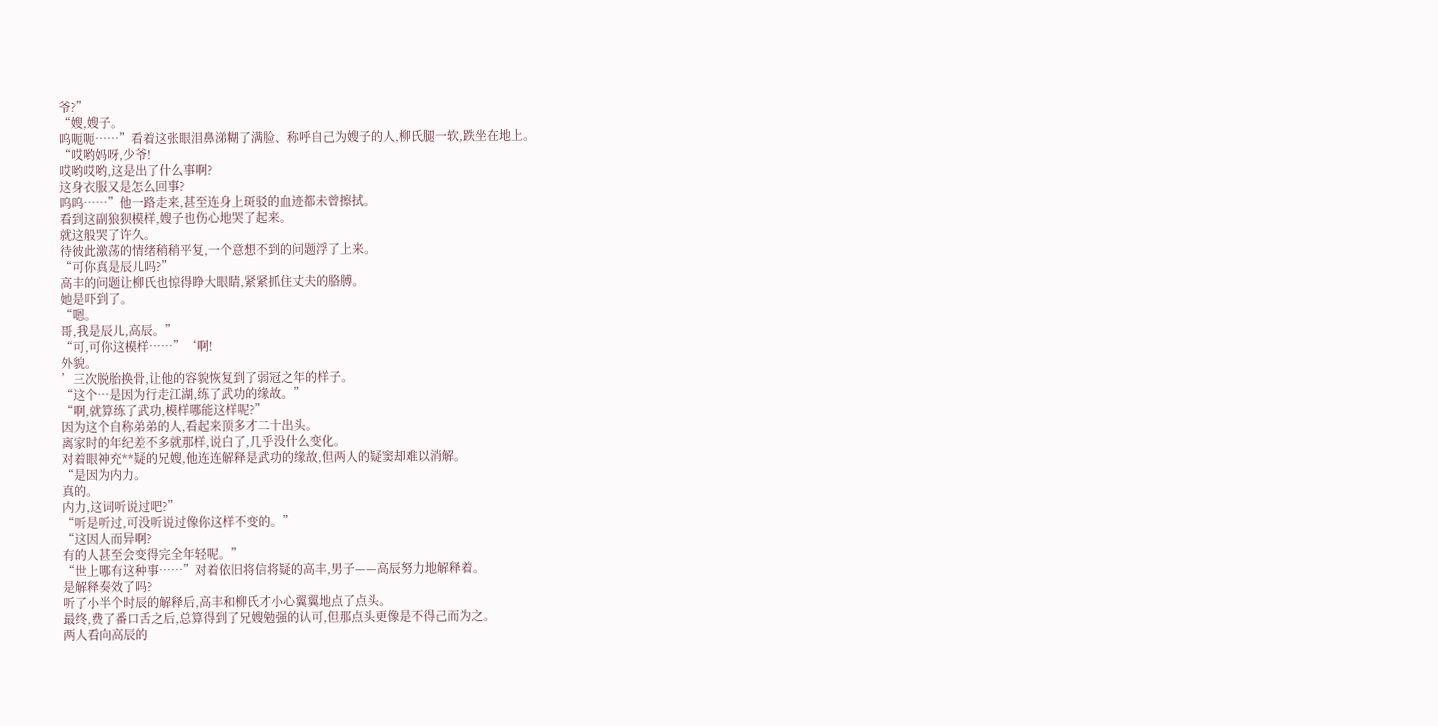爷?”
“嫂,嫂子。
呜呃呃……”看着这张眼泪鼻涕糊了满脸、称呼自己为嫂子的人,柳氏腿一软,跌坐在地上。
“哎哟妈呀,少爷!
哎哟哎哟,这是出了什么事啊?
这身衣服又是怎么回事?
呜呜……”他一路走来,甚至连身上斑驳的血迹都未曾擦拭。
看到这副狼狈模样,嫂子也伤心地哭了起来。
就这般哭了许久。
待彼此激荡的情绪稍稍平复,一个意想不到的问题浮了上来。
“可你真是辰儿吗?”
高丰的问题让柳氏也惊得睁大眼睛,紧紧抓住丈夫的胳膊。
她是吓到了。
“嗯。
哥,我是辰儿,高辰。”
“可,可你这模样……”‘啊!
外貌。
’三次脱胎换骨,让他的容貌恢复到了弱冠之年的样子。
“这个…是因为行走江湖,练了武功的缘故。”
“啊,就算练了武功,模样哪能这样呢?”
因为这个自称弟弟的人,看起来顶多才二十出头。
离家时的年纪差不多就那样,说白了,几乎没什么变化。
对着眼神充**疑的兄嫂,他连连解释是武功的缘故,但两人的疑窦却难以消解。
“是因为内力。
真的。
内力,这词听说过吧?”
“听是听过,可没听说过像你这样不变的。”
“这因人而异啊?
有的人甚至会变得完全年轻呢。”
“世上哪有这种事……”对着依旧将信将疑的高丰,男子——高辰努力地解释着。
是解释奏效了吗?
听了小半个时辰的解释后,高丰和柳氏才小心翼翼地点了点头。
最终,费了番口舌之后,总算得到了兄嫂勉强的认可,但那点头更像是不得己而为之。
两人看向高辰的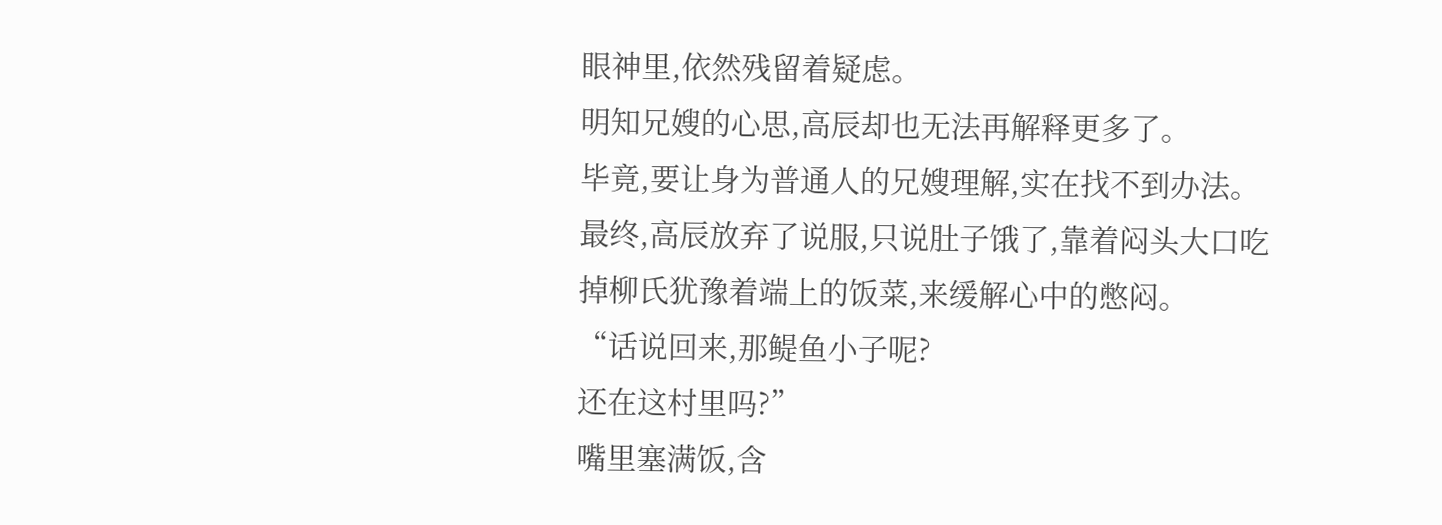眼神里,依然残留着疑虑。
明知兄嫂的心思,高辰却也无法再解释更多了。
毕竟,要让身为普通人的兄嫂理解,实在找不到办法。
最终,高辰放弃了说服,只说肚子饿了,靠着闷头大口吃掉柳氏犹豫着端上的饭菜,来缓解心中的憋闷。
“话说回来,那鳀鱼小子呢?
还在这村里吗?”
嘴里塞满饭,含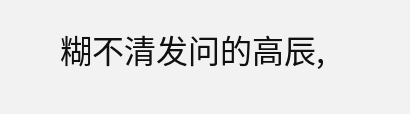糊不清发问的高辰,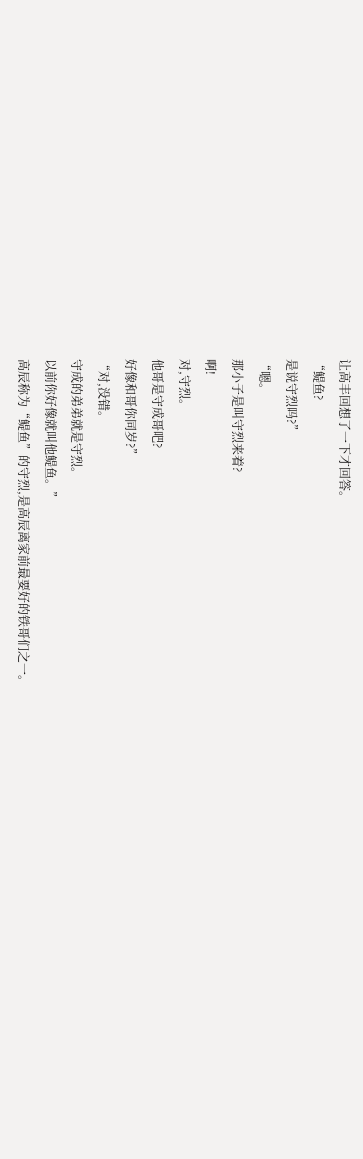让高丰回想了一下才回答。
“鳀鱼?
是说守烈吗?”
“嗯。
那小子是叫守烈来着?
啊!
对,守烈。
他哥是守成哥吧?
好像和哥你同岁?”
“对,没错。
守成的弟弟就是守烈。
以前你好像就叫他鳀鱼。”
高辰称为“鳀鱼”的守烈,是高辰离家前最要好的铁哥们之一。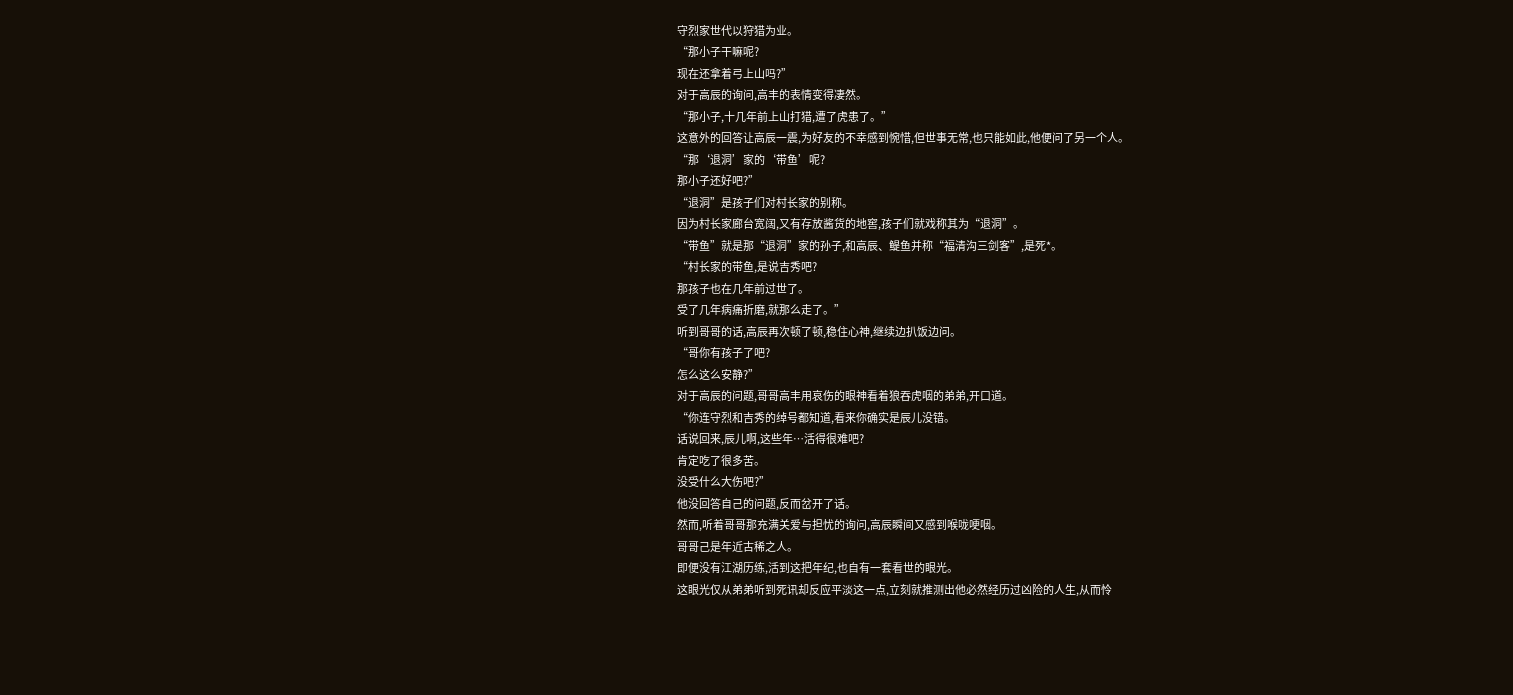守烈家世代以狩猎为业。
“那小子干嘛呢?
现在还拿着弓上山吗?”
对于高辰的询问,高丰的表情变得凄然。
“那小子,十几年前上山打猎,遭了虎患了。”
这意外的回答让高辰一震,为好友的不幸感到惋惜,但世事无常,也只能如此,他便问了另一个人。
“那‘退洞’家的‘带鱼’呢?
那小子还好吧?”
“退洞”是孩子们对村长家的别称。
因为村长家廊台宽阔,又有存放酱货的地窖,孩子们就戏称其为“退洞”。
“带鱼”就是那“退洞”家的孙子,和高辰、鳀鱼并称“福清沟三剑客”,是死*。
“村长家的带鱼,是说吉秀吧?
那孩子也在几年前过世了。
受了几年病痛折磨,就那么走了。”
听到哥哥的话,高辰再次顿了顿,稳住心神,继续边扒饭边问。
“哥你有孩子了吧?
怎么这么安静?”
对于高辰的问题,哥哥高丰用哀伤的眼神看着狼吞虎咽的弟弟,开口道。
“你连守烈和吉秀的绰号都知道,看来你确实是辰儿没错。
话说回来,辰儿啊,这些年…活得很难吧?
肯定吃了很多苦。
没受什么大伤吧?”
他没回答自己的问题,反而岔开了话。
然而,听着哥哥那充满关爱与担忧的询问,高辰瞬间又感到喉咙哽咽。
哥哥己是年近古稀之人。
即便没有江湖历练,活到这把年纪,也自有一套看世的眼光。
这眼光仅从弟弟听到死讯却反应平淡这一点,立刻就推测出他必然经历过凶险的人生,从而怜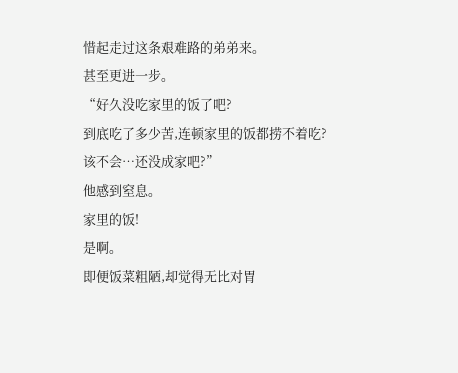惜起走过这条艰难路的弟弟来。
甚至更进一步。
“好久没吃家里的饭了吧?
到底吃了多少苦,连顿家里的饭都捞不着吃?
该不会…还没成家吧?”
他感到窒息。
家里的饭!
是啊。
即便饭菜粗陋,却觉得无比对胃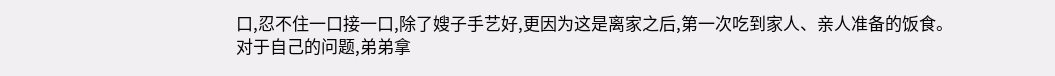口,忍不住一口接一口,除了嫂子手艺好,更因为这是离家之后,第一次吃到家人、亲人准备的饭食。
对于自己的问题,弟弟拿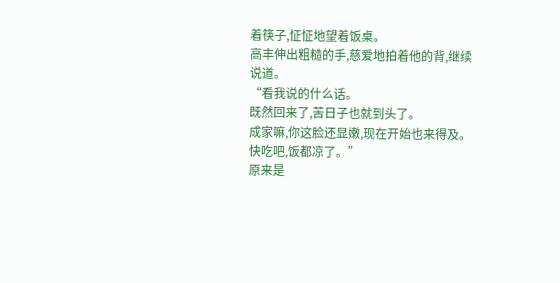着筷子,怔怔地望着饭桌。
高丰伸出粗糙的手,慈爱地拍着他的背,继续说道。
“看我说的什么话。
既然回来了,苦日子也就到头了。
成家嘛,你这脸还显嫩,现在开始也来得及。
快吃吧,饭都凉了。”
原来是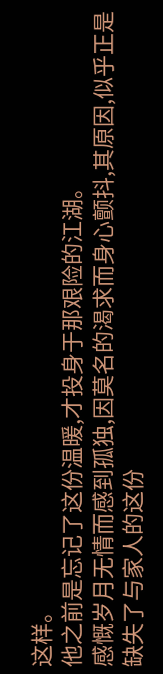这样。
他之前是忘记了这份温暖,才投身于那艰险的江湖。
感慨岁月无情而感到孤独,因莫名的渴求而身心颤抖,其原因,似乎正是缺失了与家人的这份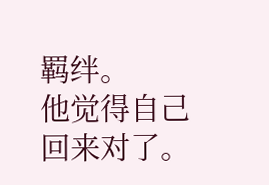羁绊。
他觉得自己回来对了。